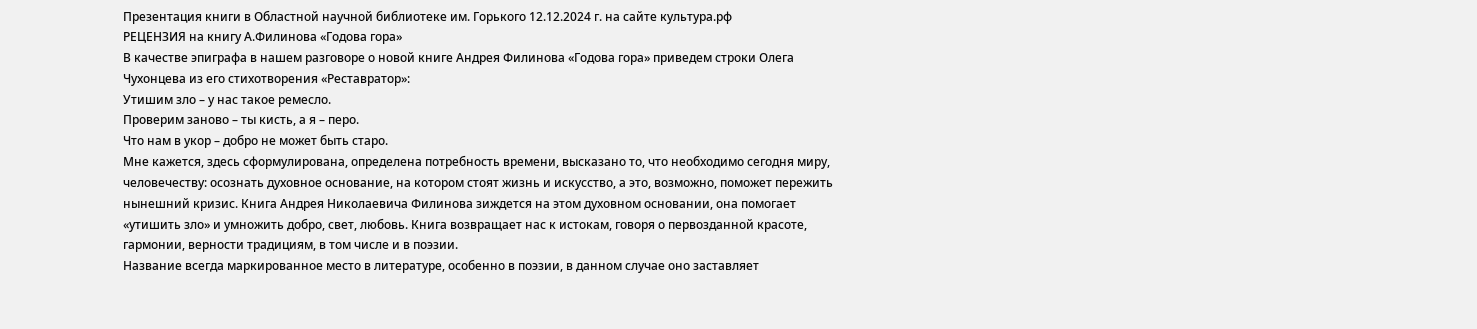Презентация книги в Областной научной библиотеке им. Горького 12.12.2024 г. на сайте культура.рф
РЕЦЕНЗИЯ на книгу А.Филинова «Годова гора»
В качестве эпиграфа в нашем разговоре о новой книге Андрея Филинова «Годова гора» приведем строки Олега Чухонцева из его стихотворения «Реставратор»:
Утишим зло – у нас такое ремесло.
Проверим заново – ты кисть, а я – перо.
Что нам в укор – добро не может быть старо.
Мне кажется, здесь сформулирована, определена потребность времени, высказано то, что необходимо сегодня миру, человечеству: осознать духовное основание, на котором стоят жизнь и искусство, а это, возможно, поможет пережить нынешний кризис. Книга Андрея Николаевича Филинова зиждется на этом духовном основании, она помогает «утишить зло» и умножить добро, свет, любовь. Книга возвращает нас к истокам, говоря о первозданной красоте, гармонии, верности традициям, в том числе и в поэзии.
Название всегда маркированное место в литературе, особенно в поэзии, в данном случае оно заставляет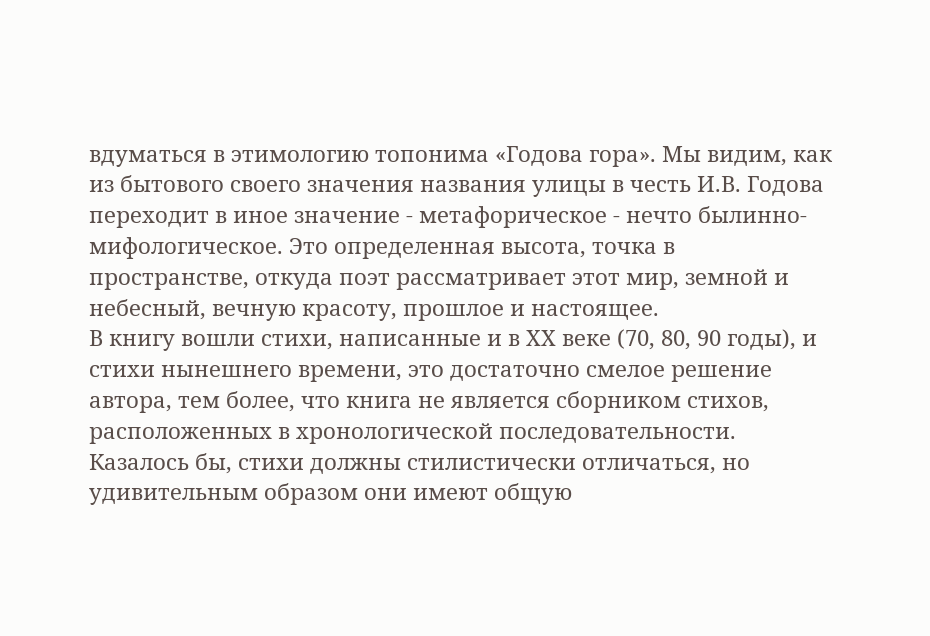вдуматься в этимологию топонима «Годова гора». Мы видим, как из бытового своего значения названия улицы в честь И.В. Годова переходит в иное значение - метафорическое - нечто былинно-мифологическое. Это определенная высота, точка в пространстве, откуда поэт рассматривает этот мир, земной и небесный, вечную красоту, прошлое и настоящее.
В книгу вошли стихи, написанные и в ХХ веке (70, 80, 90 годы), и стихи нынешнего времени, это достаточно смелое решение автора, тем более, что книга не является сборником стихов, расположенных в хронологической последовательности. Казалось бы, стихи должны стилистически отличаться, но удивительным образом они имеют общую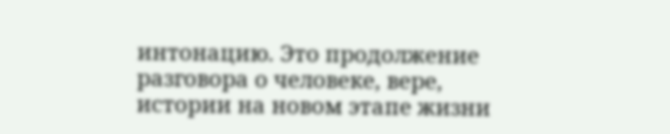интонацию. Это продолжение разговора о человеке, вере, истории на новом этапе жизни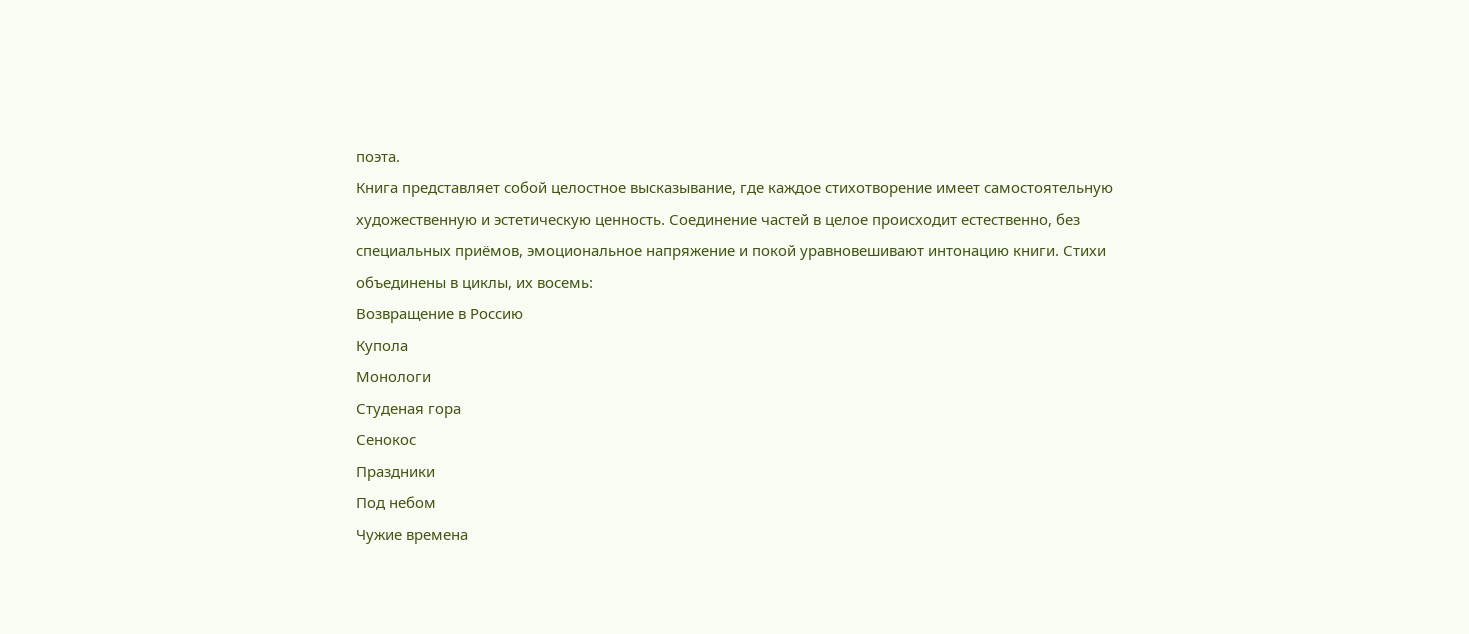поэта.
Книга представляет собой целостное высказывание, где каждое стихотворение имеет самостоятельную художественную и эстетическую ценность. Соединение частей в целое происходит естественно, без специальных приёмов, эмоциональное напряжение и покой уравновешивают интонацию книги. Стихи объединены в циклы, их восемь:
Возвращение в Россию
Купола
Монологи
Студеная гора
Сенокос
Праздники
Под небом
Чужие времена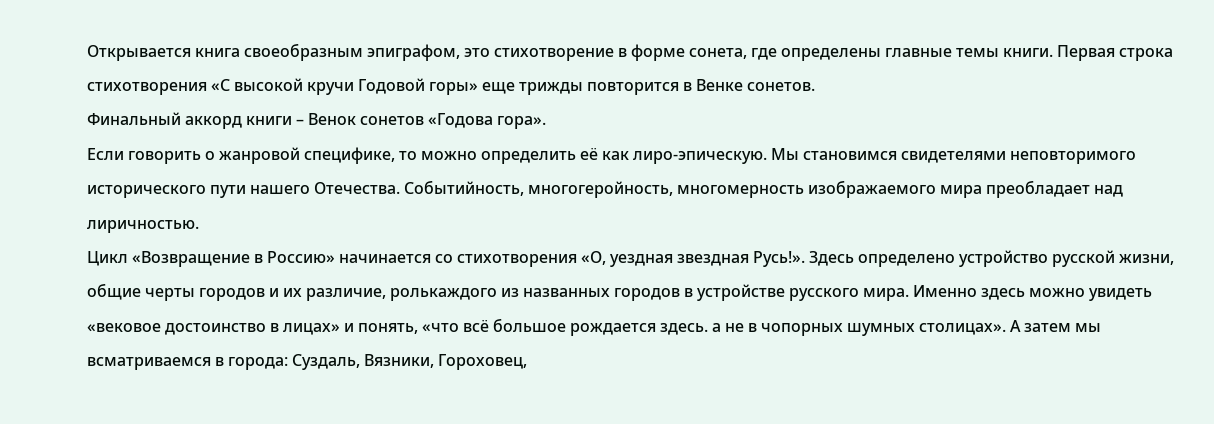Открывается книга своеобразным эпиграфом, это стихотворение в форме сонета, где определены главные темы книги. Первая строка стихотворения «С высокой кручи Годовой горы» еще трижды повторится в Венке сонетов.
Финальный аккорд книги – Венок сонетов «Годова гора».
Если говорить о жанровой специфике, то можно определить её как лиро-эпическую. Мы становимся свидетелями неповторимого исторического пути нашего Отечества. Событийность, многогеройность, многомерность изображаемого мира преобладает над лиричностью.
Цикл «Возвращение в Россию» начинается со стихотворения «О, уездная звездная Русь!». Здесь определено устройство русской жизни, общие черты городов и их различие, ролькаждого из названных городов в устройстве русского мира. Именно здесь можно увидеть «вековое достоинство в лицах» и понять, «что всё большое рождается здесь. а не в чопорных шумных столицах». А затем мы всматриваемся в города: Суздаль, Вязники, Гороховец,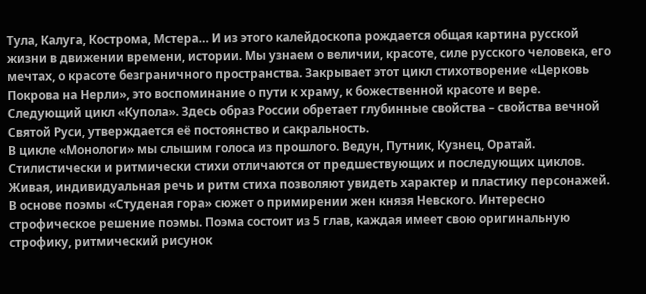Тула, Калуга, Кострома, Мстера… И из этого калейдоскопа рождается общая картина русской жизни в движении времени, истории. Мы узнаем о величии, красоте, силе русского человека, его мечтах, о красоте безграничного пространства. Закрывает этот цикл стихотворение «Церковь Покрова на Нерли», это воспоминание о пути к храму, к божественной красоте и вере.
Следующий цикл «Купола». Здесь образ России обретает глубинные свойства – свойства вечной Святой Руси, утверждается её постоянство и сакральность.
В цикле «Монологи» мы слышим голоса из прошлого. Ведун, Путник, Кузнец, Оратай. Стилистически и ритмически стихи отличаются от предшествующих и последующих циклов. Живая, индивидуальная речь и ритм стиха позволяют увидеть характер и пластику персонажей.
В основе поэмы «Студеная гора» сюжет о примирении жен князя Невского. Интересно строфическое решение поэмы. Поэма состоит из 5 глав, каждая имеет свою оригинальную строфику, ритмический рисунок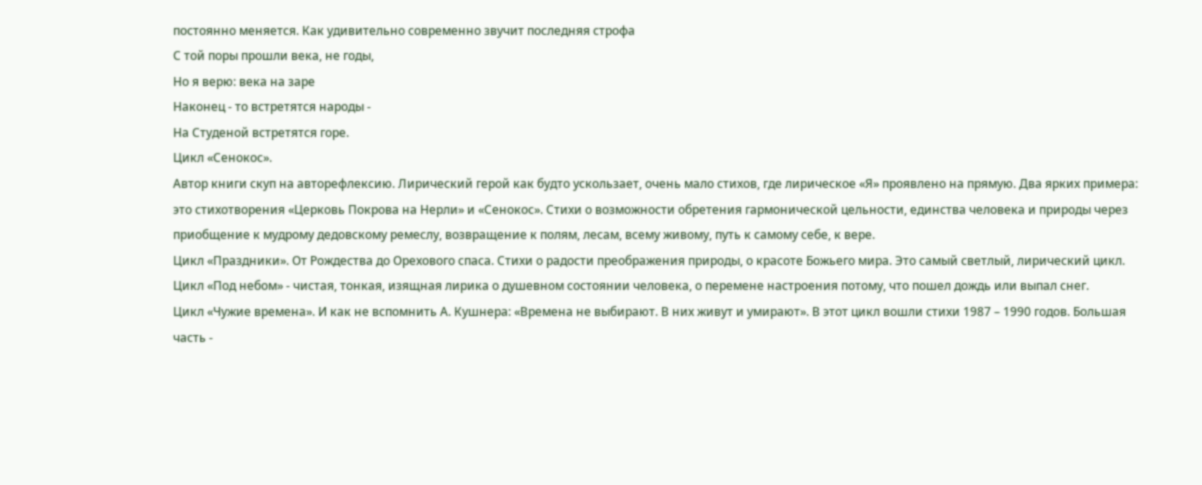постоянно меняется. Как удивительно современно звучит последняя строфа
С той поры прошли века, не годы,
Но я верю: века на заре
Наконец - то встретятся народы -
На Студеной встретятся горе.
Цикл «Сенокос».
Автор книги скуп на авторефлексию. Лирический герой как будто ускользает, очень мало стихов, где лирическое «Я» проявлено на прямую. Два ярких примера: это стихотворения «Церковь Покрова на Нерли» и «Сенокос». Стихи о возможности обретения гармонической цельности, единства человека и природы через приобщение к мудрому дедовскому ремеслу, возвращение к полям, лесам, всему живому, путь к самому себе, к вере.
Цикл «Праздники». От Рождества до Орехового спаса. Стихи о радости преображения природы, о красоте Божьего мира. Это самый светлый, лирический цикл.
Цикл «Под небом» - чистая, тонкая, изящная лирика о душевном состоянии человека, о перемене настроения потому, что пошел дождь или выпал снег.
Цикл «Чужие времена». И как не вспомнить А. Кушнера: «Времена не выбирают. В них живут и умирают». В этот цикл вошли стихи 1987 – 1990 годов. Большая часть -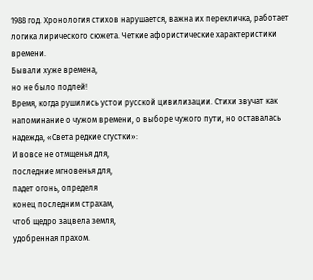1988 год. Хронология стихов нарушается, важна их перекличка, работает логика лирического сюжета. Четкие афористические характеристики времени.
Бывали хуже времена,
но не было подлей!
Время, когда рушились устои русской цивилизации. Стихи звучат как напоминание о чужом времени, о выборе чужого пути, но оставалась надежда, «Света редкие сгустки»:
И вовсе не отмщенья для,
последние мгновенья для,
падет огонь, определя
конец последним страхам,
чтоб щедро зацвела земля,
удобренная прахом.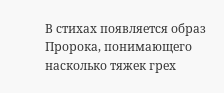В стихах появляется образ Пророка, понимающего насколько тяжек грех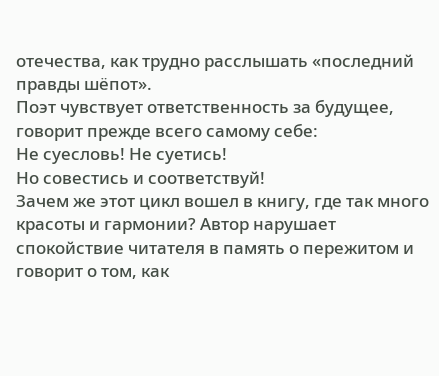отечества, как трудно расслышать «последний правды шёпот».
Поэт чувствует ответственность за будущее, говорит прежде всего самому себе:
Не суесловь! Не суетись!
Но совестись и соответствуй!
Зачем же этот цикл вошел в книгу, где так много красоты и гармонии? Автор нарушает спокойствие читателя в память о пережитом и говорит о том, как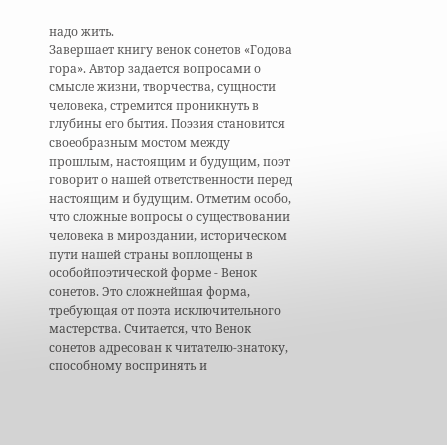надо жить.
Завершает книгу венок сонетов «Годова гора». Автор задается вопросами о смысле жизни, творчества, сущности человека, стремится проникнуть в глубины его бытия. Поэзия становится своеобразным мостом между прошлым, настоящим и будущим, поэт говорит о нашей ответственности перед настоящим и будущим. Отметим особо, что сложные вопросы о существовании человека в мироздании, историческом пути нашей страны воплощены в особойпоэтической форме - Венок сонетов. Это сложнейшая форма, требующая от поэта исключительного мастерства. Считается, что Венок сонетов адресован к читателю-знатоку, способному воспринять и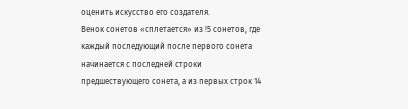оценить искусство его создателя.
Венок сонетов «сплетается» из !5 сонетов, где каждый последующий после первого сонета начинается с последней строки предшествующего сонета, а из первых строк 14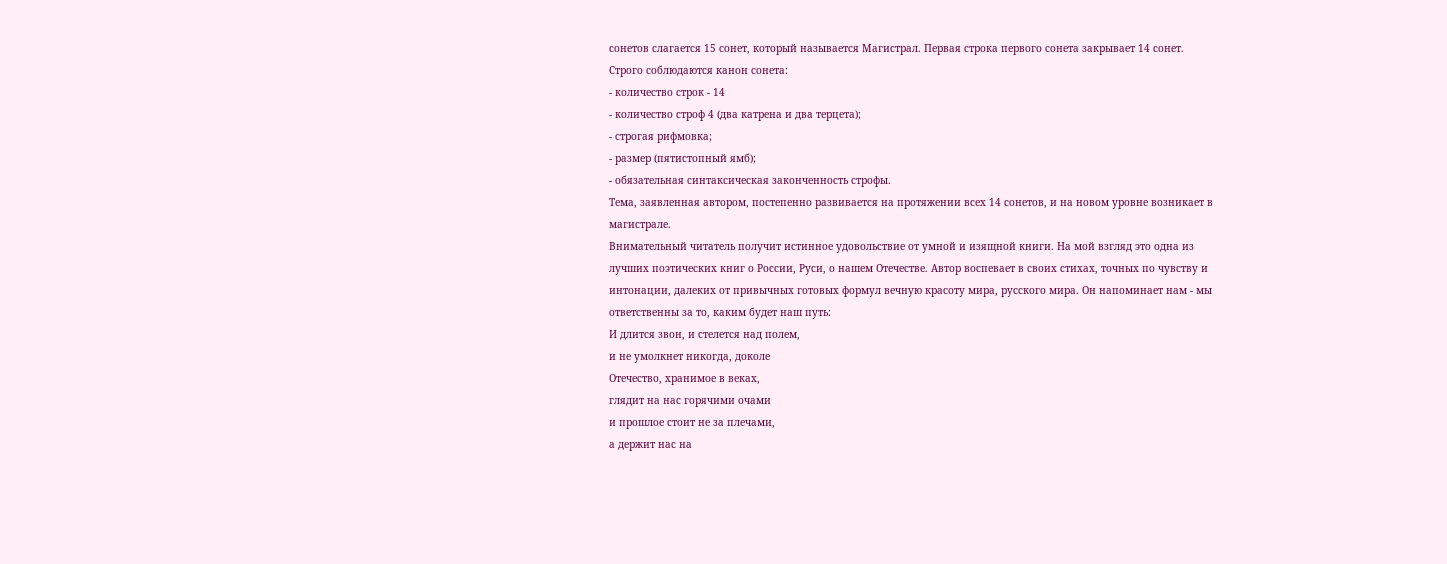сонетов слагается 15 сонет, который называется Магистрал. Первая строка первого сонета закрывает 14 сонет. Строго соблюдаются канон сонета:
- количество строк - 14
- количество строф 4 (два катрена и два терцета);
- строгая рифмовка;
- размер (пятистопный ямб);
- обязательная синтаксическая законченность строфы.
Тема, заявленная автором, постепенно развивается на протяжении всех 14 сонетов, и на новом уровне возникает в магистрале.
Внимательный читатель получит истинное удовольствие от умной и изящной книги. На мой взгляд это одна из лучших поэтических книг о России, Руси, о нашем Отечестве. Автор воспевает в своих стихах, точных по чувству и интонации, далеких от привычных готовых формул вечную красоту мира, русского мира. Он напоминает нам - мы ответственны за то, каким будет наш путь:
И длится звон, и стелется над полем,
и не умолкнет никогда, доколе
Отечество, хранимое в веках,
глядит на нас горячими очами
и прошлое стоит не за плечами,
а держит нас на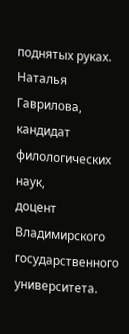поднятых руках.
Наталья Гаврилова,
кандидат филологических наук,
доцент Владимирского государственного университета.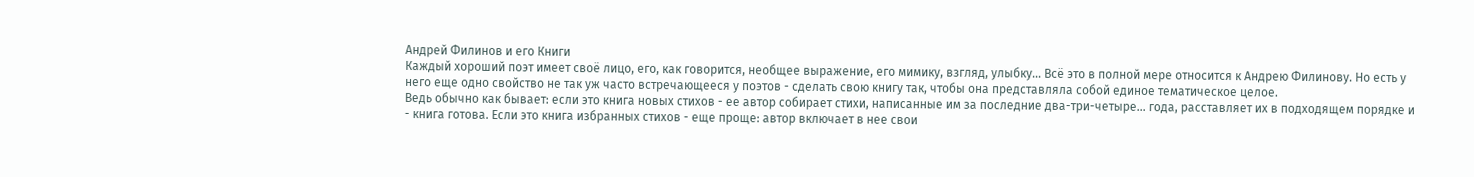Андрей Филинов и его Книги
Каждый хороший поэт имеет своё лицо, его, как говорится, необщее выражение, его мимику, взгляд, улыбку… Всё это в полной мере относится к Андрею Филинову. Но есть у него еще одно свойство не так уж часто встречающееся у поэтов - сделать свою книгу так, чтобы она представляла собой единое тематическое целое.
Ведь обычно как бывает: если это книга новых стихов - ее автор собирает стихи, написанные им за последние два-три-четыре… года, расставляет их в подходящем порядке и - книга готова. Если это книга избранных стихов - еще проще: автор включает в нее свои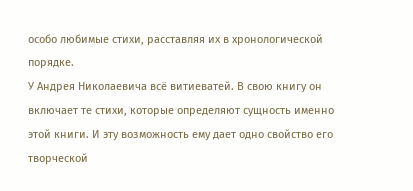особо любимые стихи, расставляя их в хронологической порядке.
У Андрея Николаевича всё витиеватей. В свою книгу он включает те стихи, которые определяют сущность именно этой книги. И эту возможность ему дает одно свойство его творческой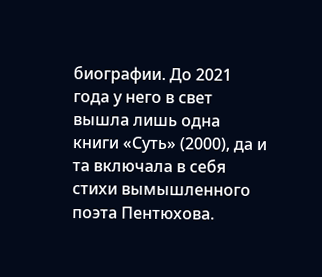биографии. До 2021 года у него в свет вышла лишь одна книги «Суть» (2000), да и та включала в себя стихи вымышленного поэта Пентюхова.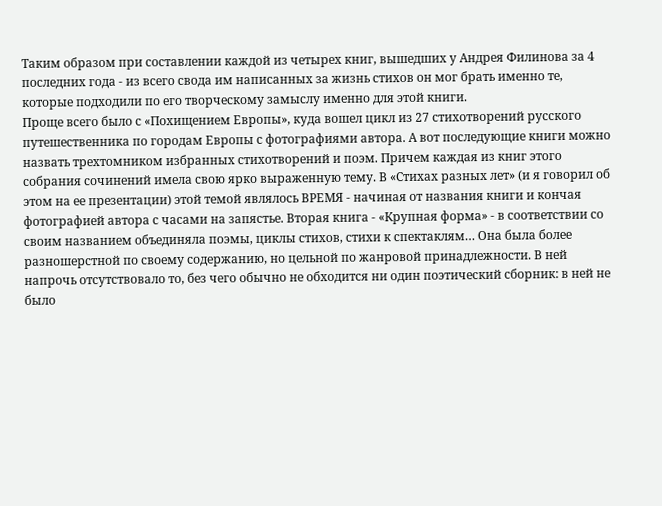Таким образом при составлении каждой из четырех книг, вышедших у Андрея Филинова за 4 последних года - из всего свода им написанных за жизнь стихов он мог брать именно те, которые подходили по его творческому замыслу именно для этой книги.
Проще всего было с «Похищением Европы», куда вошел цикл из 27 стихотворений русского путешественника по городам Европы с фотографиями автора. А вот последующие книги можно назвать трехтомником избранных стихотворений и поэм. Причем каждая из книг этого собрания сочинений имела свою ярко выраженную тему. В «Стихах разных лет» (и я говорил об этом на ее презентации) этой темой являлось ВРЕМЯ - начиная от названия книги и кончая фотографией автора с часами на запястье. Вторая книга - «Крупная форма» - в соответствии со своим названием объединяла поэмы, циклы стихов, стихи к спектаклям… Она была более разношерстной по своему содержанию, но цельной по жанровой принадлежности. В ней напрочь отсутствовало то, без чего обычно не обходится ни один поэтический сборник: в ней не было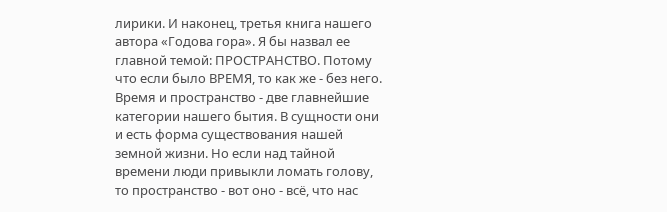лирики. И наконец, третья книга нашего автора «Годова гора». Я бы назвал ее главной темой: ПРОСТРАНСТВО. Потому что если было ВРЕМЯ, то как же - без него.
Время и пространство - две главнейшие категории нашего бытия. В сущности они и есть форма существования нашей земной жизни. Но если над тайной времени люди привыкли ломать голову, то пространство - вот оно - всё, что нас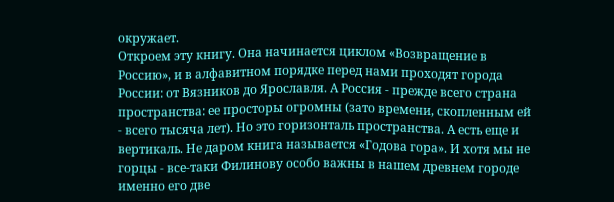окружает.
Откроем эту книгу. Она начинается циклом «Возвращение в Россию», и в алфавитном порядке перед нами проходят города России: от Вязников до Ярославля. А Россия - прежде всего страна пространства: ее просторы огромны (зато времени, скопленным ей - всего тысяча лет). Но это горизонталь пространства. А есть еще и вертикаль. Не даром книга называется «Годова гора». И хотя мы не горцы - все-таки Филинову особо важны в нашем древнем городе именно его две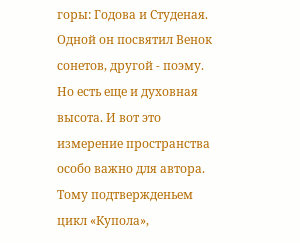горы: Годова и Студеная. Одной он посвятил Венок сонетов, другой - поэму.
Но есть еще и духовная высота. И вот это измерение пространства особо важно для автора. Тому подтвержденьем цикл «Купола»,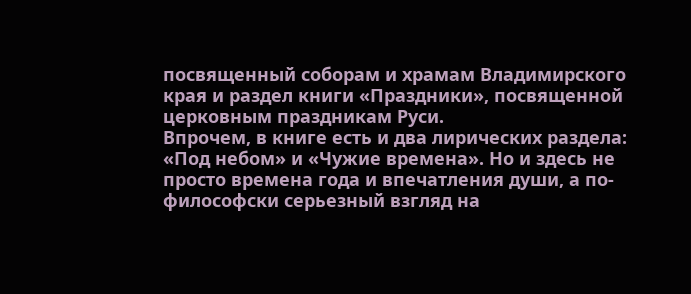посвященный соборам и храмам Владимирского края и раздел книги «Праздники», посвященной церковным праздникам Руси.
Впрочем, в книге есть и два лирических раздела: «Под небом» и «Чужие времена». Но и здесь не просто времена года и впечатления души, а по-философски серьезный взгляд на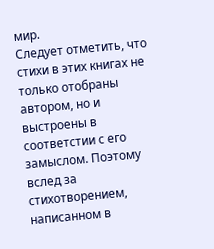мир.
Следует отметить, что стихи в этих книгах не только отобраны автором, но и выстроены в соответстии с его замыслом. Поэтому вслед за стихотворением, написанном в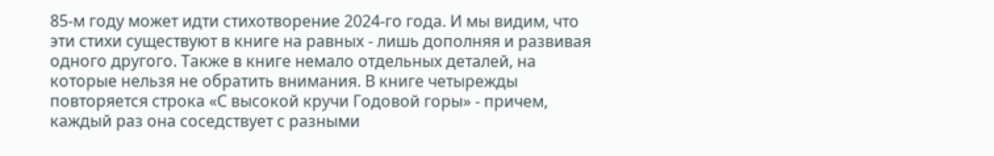85-м году может идти стихотворение 2024-го года. И мы видим, что эти стихи существуют в книге на равных - лишь дополняя и развивая одного другого. Также в книге немало отдельных деталей, на которые нельзя не обратить внимания. В книге четырежды повторяется строка «С высокой кручи Годовой горы» - причем, каждый раз она соседствует с разными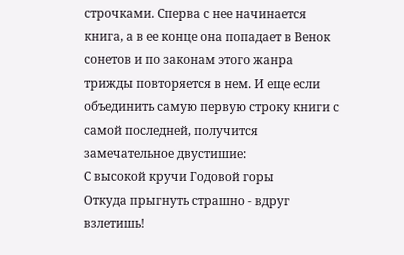строчками. Сперва с нее начинается книга, а в ее конце она попадает в Венок сонетов и по законам этого жанра трижды повторяется в нем. И еще если объединить самую первую строку книги с самой последней, получится замечательное двустишие:
С высокой кручи Годовой горы
Откуда прыгнуть страшно - вдруг взлетишь!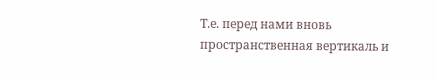Т.е. перед нами вновь пространственная вертикаль и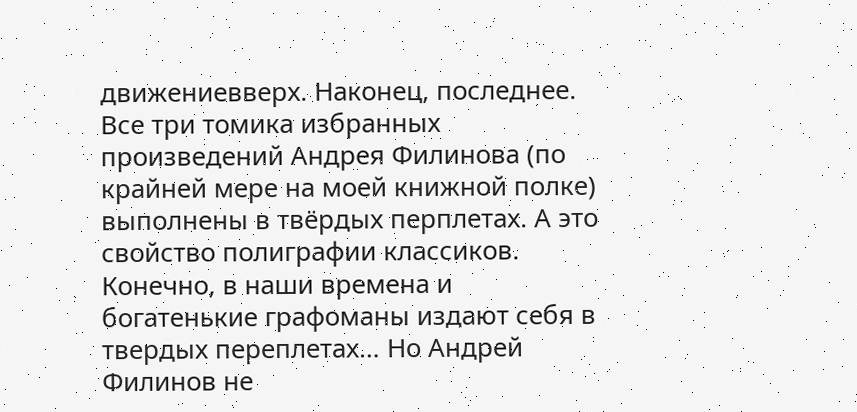движениевверх. Наконец, последнее. Все три томика избранных произведений Андрея Филинова (по крайней мере на моей книжной полке) выполнены в твёрдых перплетах. А это свойство полиграфии классиков. Конечно, в наши времена и богатенькие графоманы издают себя в твердых переплетах… Но Андрей Филинов не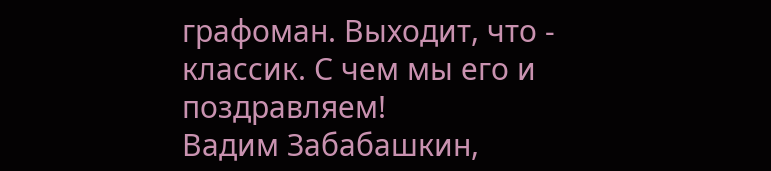графоман. Выходит, что - классик. С чем мы его и поздравляем!
Вадим Забабашкин,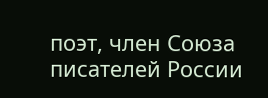поэт, член Союза писателей России